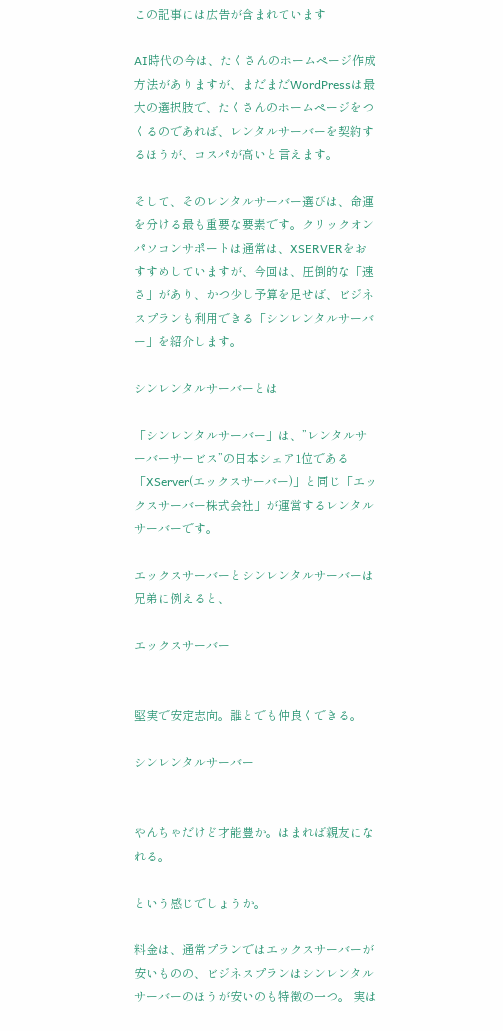この記事には広告が含まれています

AI時代の今は、たくさんのホームページ作成方法がありますが、まだまだWordPressは最大の選択肢で、たくさんのホームページをつくるのであれば、レンタルサーバーを契約するほうが、コスパが高いと言えます。

そして、そのレンタルサーバー選びは、命運を分ける最も重要な要素です。クリックオンパソコンサポートは通常は、XSERVERをおすすめしていますが、今回は、圧倒的な「速さ」があり、かつ少し予算を足せば、ビジネスプランも利用できる「シンレンタルサーバー」を紹介します。

シンレンタルサーバーとは

「シンレンタルサーバー」は、”レンタルサーバーサービス”の日本シェア1位である「XServer(エックスサーバー)」と同じ「エックスサーバー株式会社」が運営するレンタルサーバーです。

エックスサーバーとシンレンタルサーバーは兄弟に例えると、

エックスサーバー


堅実で安定志向。誰とでも仲良くできる。

シンレンタルサーバー


やんちゃだけど才能豊か。はまれば親友になれる。

という感じでしょうか。

料金は、通常プランではエックスサーバーが安いものの、ビジネスプランはシンレンタルサーバーのほうが安いのも特徴の一つ。 実は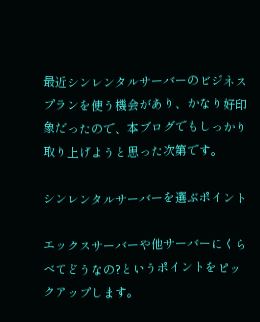最近シンレンタルサーバーのビジネスプランを使う機会があり、かなり好印象だったので、本ブログでもしっかり取り上げようと思った次第です。

シンレンタルサーバーを選ぶポイント

エックスサーバーや他サーバーにくらべてどうなの?というポイントをピックアップします。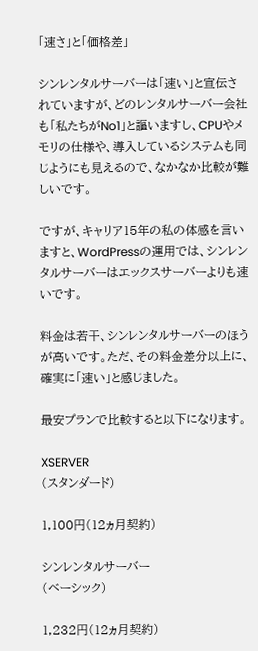「速さ」と「価格差」

シンレンタルサーバーは「速い」と宣伝されていますが、どのレンタルサーバー会社も「私たちがNo1」と謳いますし、CPUやメモリの仕様や、導入しているシステムも同じようにも見えるので、なかなか比較が難しいです。

ですが、キャリア15年の私の体感を言いますと、WordPressの運用では、シンレンタルサーバーはエックスサーバーよりも速いです。

料金は若干、シンレンタルサーバーのほうが高いです。ただ、その料金差分以上に、確実に「速い」と感じました。

最安プランで比較すると以下になります。

XSERVER
(スタンダード)

1,100円(12ヵ月契約)

シンレンタルサーバー
(ベーシック)

1,232円(12ヵ月契約)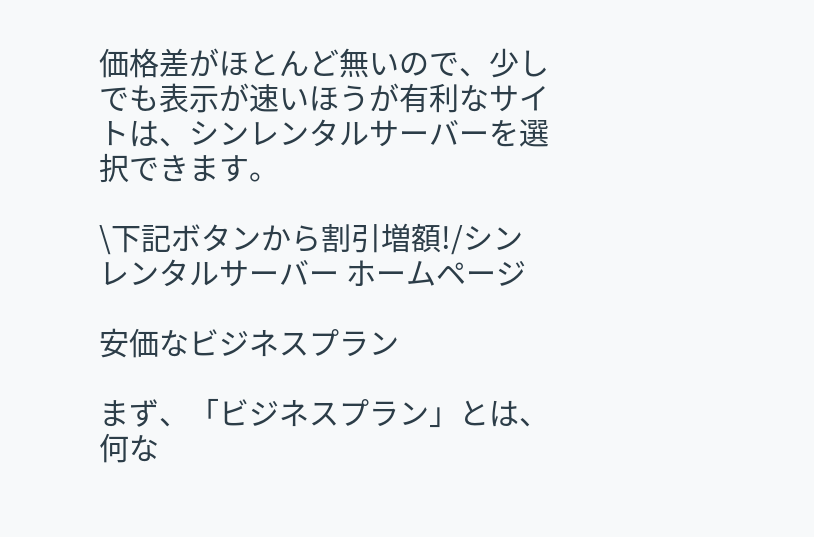価格差がほとんど無いので、少しでも表示が速いほうが有利なサイトは、シンレンタルサーバーを選択できます。

\下記ボタンから割引増額!/シンレンタルサーバー ホームページ

安価なビジネスプラン

まず、「ビジネスプラン」とは、何な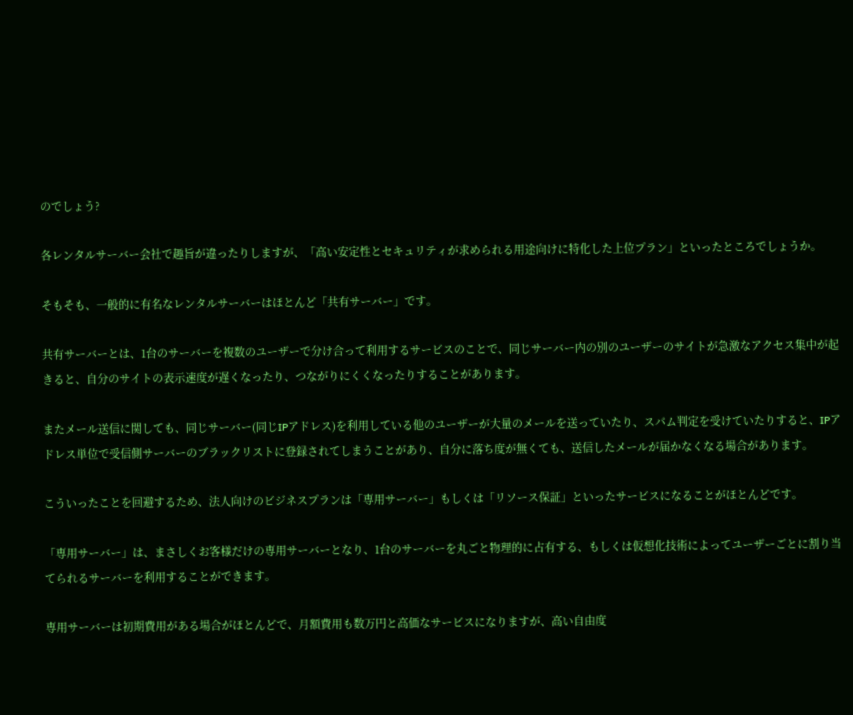のでしょう?

各レンタルサーバー会社で趣旨が違ったりしますが、「高い安定性とセキュリティが求められる用途向けに特化した上位プラン」といったところでしょうか。

そもそも、一般的に有名なレンタルサーバーはほとんど「共有サーバー」です。

共有サーバーとは、1台のサーバーを複数のユーザーで分け合って利用するサービスのことで、同じサーバー内の別のユーザーのサイトが急激なアクセス集中が起きると、自分のサイトの表示速度が遅くなったり、つながりにくくなったりすることがあります。

またメール送信に関しても、同じサーバー(同じIPアドレス)を利用している他のユーザーが大量のメールを送っていたり、スパム判定を受けていたりすると、IPアドレス単位で受信側サーバーのブラックリストに登録されてしまうことがあり、自分に落ち度が無くても、送信したメールが届かなくなる場合があります。

こういったことを回避するため、法人向けのビジネスプランは「専用サーバー」もしくは「リソース保証」といったサービスになることがほとんどです。

「専用サーバー」は、まさしくお客様だけの専用サーバーとなり、1台のサーバーを丸ごと物理的に占有する、もしくは仮想化技術によってユーザーごとに割り当てられるサーバーを利用することができます。

専用サーバーは初期費用がある場合がほとんどで、月額費用も数万円と高価なサービスになりますが、高い自由度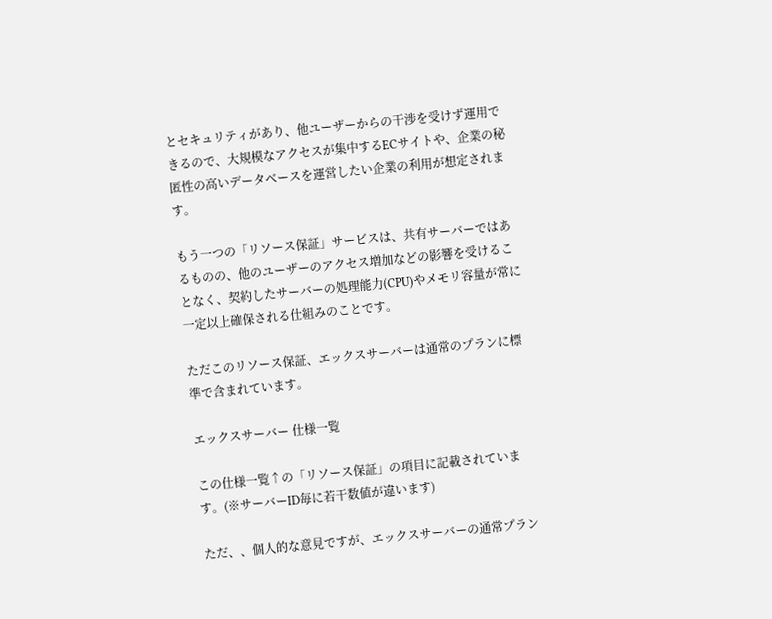とセキュリティがあり、他ユーザーからの干渉を受けず運用できるので、大規模なアクセスが集中するECサイトや、企業の秘匿性の高いデータベースを運営したい企業の利用が想定されます。

もう一つの「リソース保証」サービスは、共有サーバーではあるものの、他のユーザーのアクセス増加などの影響を受けることなく、契約したサーバーの処理能力(CPU)やメモリ容量が常に一定以上確保される仕組みのことです。

ただこのリソース保証、エックスサーバーは通常のプランに標準で含まれています。

エックスサーバー 仕様一覧

この仕様一覧↑の「リソース保証」の項目に記載されています。(※サーバーID毎に若干数値が違います)

ただ、、個人的な意見ですが、エックスサーバーの通常プラン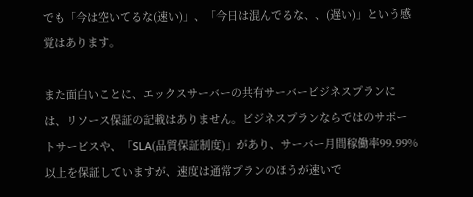でも「今は空いてるな(速い)」、「今日は混んでるな、、(遅い)」という感覚はあります。

また面白いことに、エックスサーバーの共有サーバービジネスプランには、リソース保証の記載はありません。ビジネスプランならではのサポートサービスや、「SLA(品質保証制度)」があり、サーバー月間稼働率99.99%以上を保証していますが、速度は通常プランのほうが速いで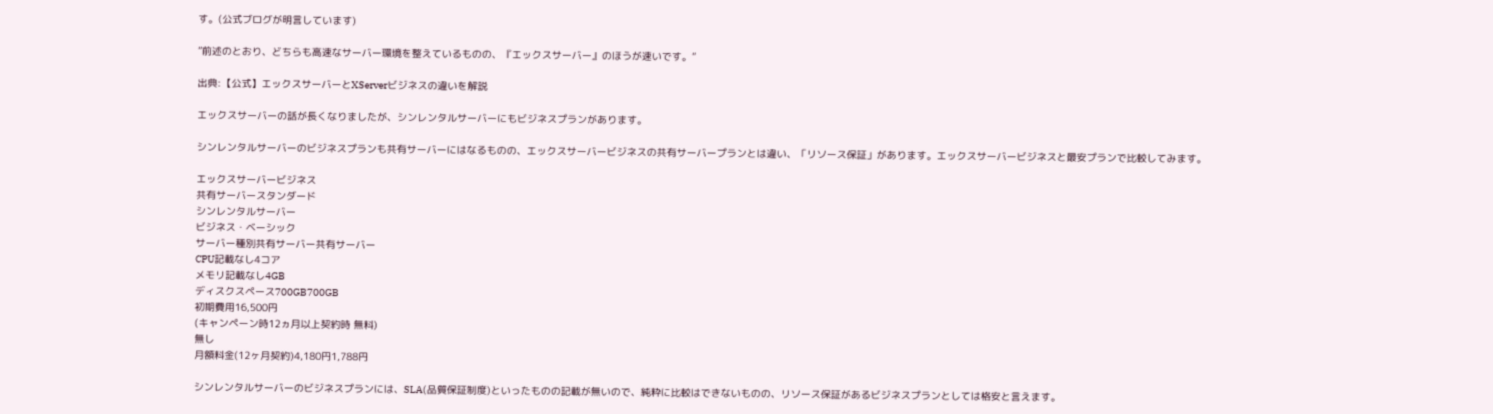す。(公式ブログが明言しています)

”前述のとおり、どちらも高速なサーバー環境を整えているものの、『エックスサーバー』のほうが速いです。”

出典:【公式】エックスサーバーとXServerビジネスの違いを解説

エックスサーバーの話が長くなりましたが、シンレンタルサーバーにもビジネスプランがあります。

シンレンタルサーバーのビジネスプランも共有サーバーにはなるものの、エックスサーバービジネスの共有サーバープランとは違い、「リソース保証」があります。エックスサーバービジネスと最安プランで比較してみます。

エックスサーバービジネス
共有サーバースタンダード
シンレンタルサーバー
ビジネス・ベーシック
サーバー種別共有サーバー共有サーバー
CPU記載なし4コア
メモリ記載なし4GB
ディスクスペース700GB700GB
初期費用16,500円
(キャンペーン時12ヵ月以上契約時 無料)
無し
月額料金(12ヶ月契約)4,180円1,788円

シンレンタルサーバーのビジネスプランには、SLA(品質保証制度)といったものの記載が無いので、純粋に比較はできないものの、リソース保証があるビジネスプランとしては格安と言えます。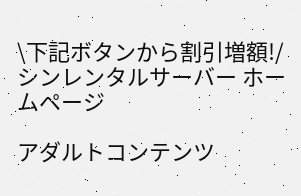\下記ボタンから割引増額!/シンレンタルサーバー ホームページ

アダルトコンテンツ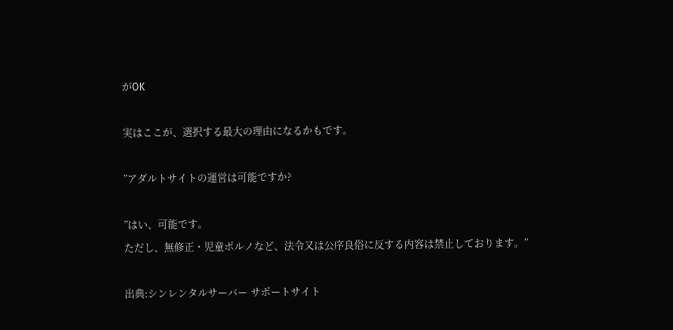がOK

実はここが、選択する最大の理由になるかもです。

”アダルトサイトの運営は可能ですか?

”はい、可能です。
ただし、無修正・児童ポルノなど、法令又は公序良俗に反する内容は禁止しております。”

出典:シンレンタルサーバー サポートサイト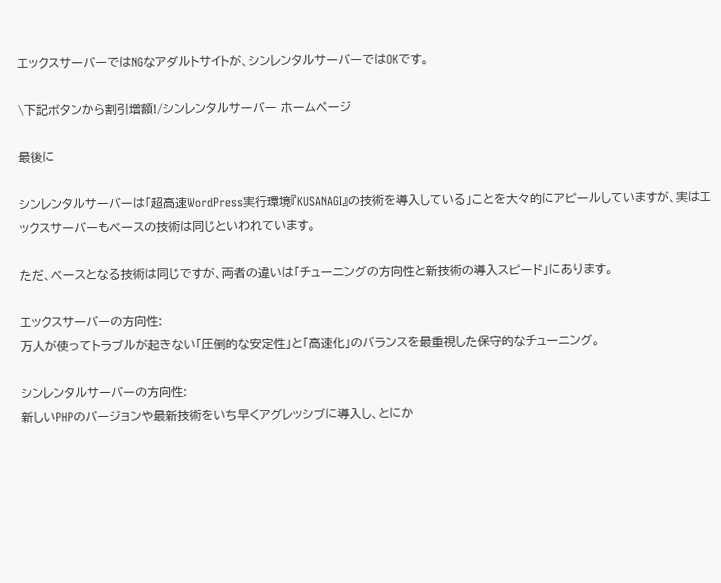エックスサーバーではNGなアダルトサイトが、シンレンタルサーバーではOKです。

\下記ボタンから割引増額!/シンレンタルサーバー ホームページ

最後に

シンレンタルサーバーは「超高速WordPress実行環境『KUSANAGI』の技術を導入している」ことを大々的にアピールしていますが、実はエックスサーバーもベースの技術は同じといわれています。

ただ、ベースとなる技術は同じですが、両者の違いは「チューニングの方向性と新技術の導入スピード」にあります。

エックスサーバーの方向性:
万人が使ってトラブルが起きない「圧倒的な安定性」と「高速化」のバランスを最重視した保守的なチューニング。

シンレンタルサーバーの方向性:
新しいPHPのバージョンや最新技術をいち早くアグレッシブに導入し、とにか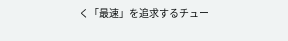く「最速」を追求するチュー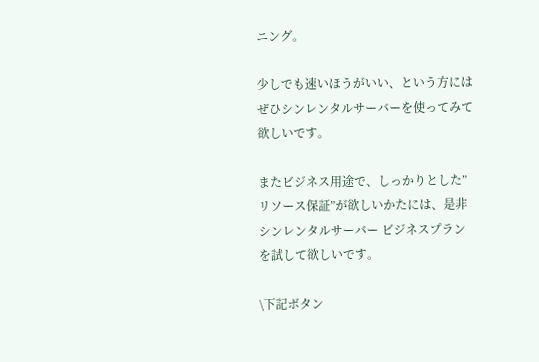ニング。

少しでも速いほうがいい、という方にはぜひシンレンタルサーバーを使ってみて欲しいです。

またビジネス用途で、しっかりとした”リソース保証”が欲しいかたには、是非シンレンタルサーバー ビジネスプランを試して欲しいです。

\下記ボタン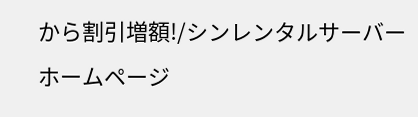から割引増額!/シンレンタルサーバー ホームページ